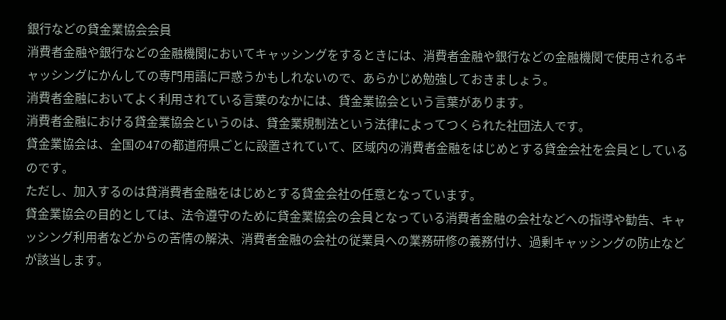銀行などの貸金業協会会員
消費者金融や銀行などの金融機関においてキャッシングをするときには、消費者金融や銀行などの金融機関で使用されるキャッシングにかんしての専門用語に戸惑うかもしれないので、あらかじめ勉強しておきましょう。
消費者金融においてよく利用されている言葉のなかには、貸金業協会という言葉があります。
消費者金融における貸金業協会というのは、貸金業規制法という法律によってつくられた社団法人です。
貸金業協会は、全国の47の都道府県ごとに設置されていて、区域内の消費者金融をはじめとする貸金会社を会員としているのです。
ただし、加入するのは貸消費者金融をはじめとする貸金会社の任意となっています。
貸金業協会の目的としては、法令遵守のために貸金業協会の会員となっている消費者金融の会社などへの指導や勧告、キャッシング利用者などからの苦情の解決、消費者金融の会社の従業員への業務研修の義務付け、過剰キャッシングの防止などが該当します。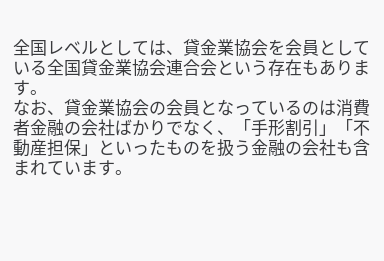全国レベルとしては、貸金業協会を会員としている全国貸金業協会連合会という存在もあります。
なお、貸金業協会の会員となっているのは消費者金融の会社ばかりでなく、「手形割引」「不動産担保」といったものを扱う金融の会社も含まれています。